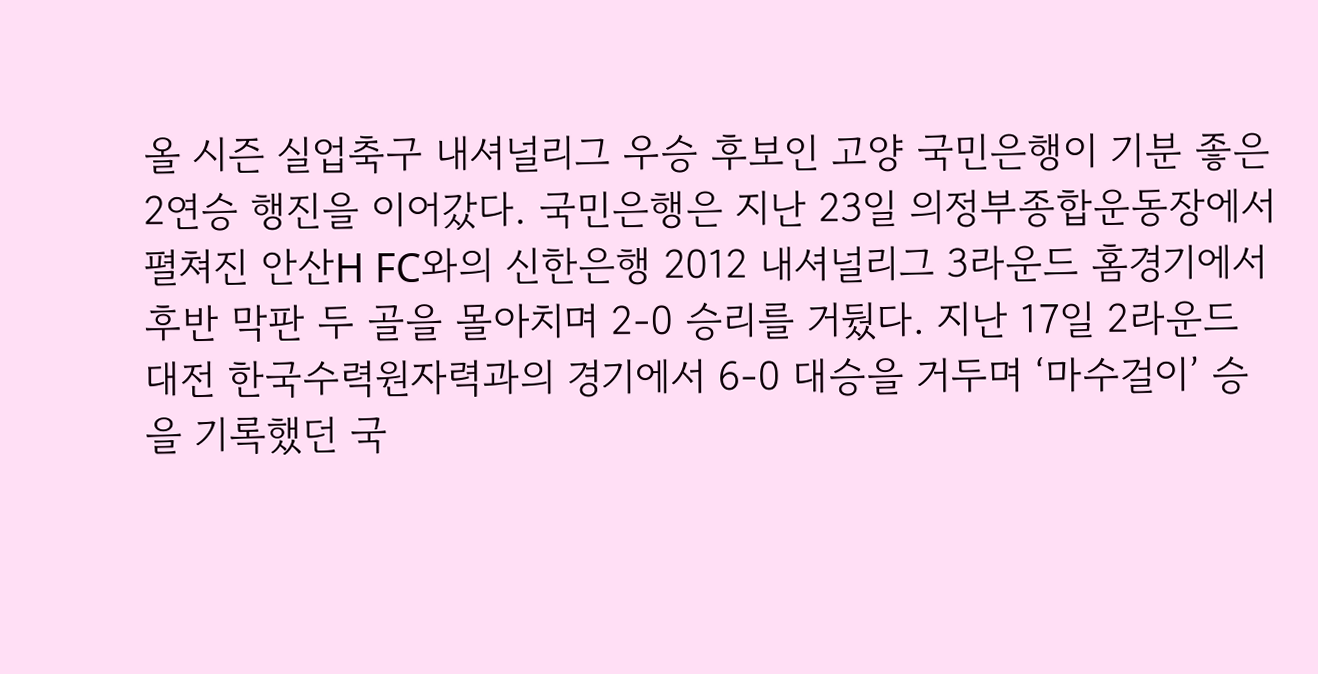올 시즌 실업축구 내셔널리그 우승 후보인 고양 국민은행이 기분 좋은 2연승 행진을 이어갔다. 국민은행은 지난 23일 의정부종합운동장에서 펼쳐진 안산H FC와의 신한은행 2012 내셔널리그 3라운드 홈경기에서 후반 막판 두 골을 몰아치며 2-0 승리를 거뒀다. 지난 17일 2라운드 대전 한국수력원자력과의 경기에서 6-0 대승을 거두며 ‘마수걸이’ 승을 기록했던 국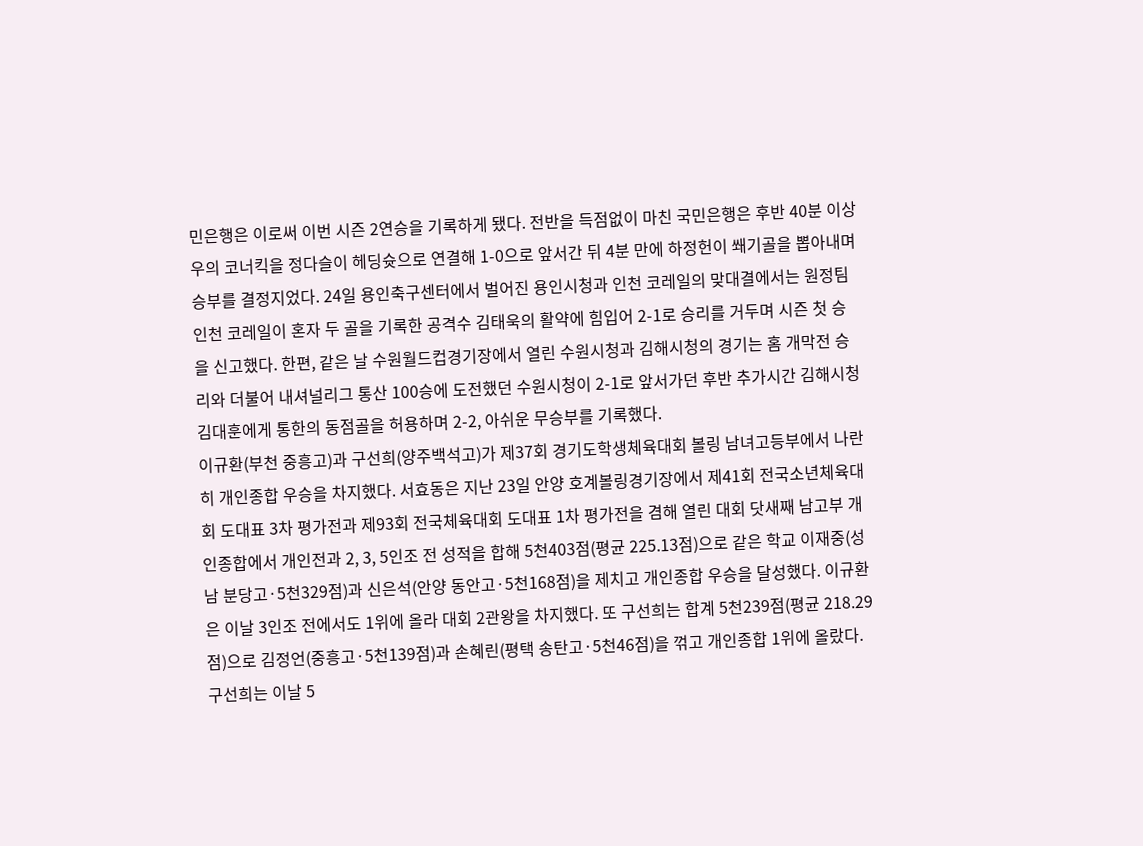민은행은 이로써 이번 시즌 2연승을 기록하게 됐다. 전반을 득점없이 마친 국민은행은 후반 40분 이상우의 코너킥을 정다슬이 헤딩슛으로 연결해 1-0으로 앞서간 뒤 4분 만에 하정헌이 쐐기골을 뽑아내며 승부를 결정지었다. 24일 용인축구센터에서 벌어진 용인시청과 인천 코레일의 맞대결에서는 원정팀 인천 코레일이 혼자 두 골을 기록한 공격수 김태욱의 활약에 힘입어 2-1로 승리를 거두며 시즌 첫 승을 신고했다. 한편, 같은 날 수원월드컵경기장에서 열린 수원시청과 김해시청의 경기는 홈 개막전 승리와 더불어 내셔널리그 통산 100승에 도전했던 수원시청이 2-1로 앞서가던 후반 추가시간 김해시청 김대훈에게 통한의 동점골을 허용하며 2-2, 아쉬운 무승부를 기록했다.
이규환(부천 중흥고)과 구선희(양주백석고)가 제37회 경기도학생체육대회 볼링 남녀고등부에서 나란히 개인종합 우승을 차지했다. 서효동은 지난 23일 안양 호계볼링경기장에서 제41회 전국소년체육대회 도대표 3차 평가전과 제93회 전국체육대회 도대표 1차 평가전을 겸해 열린 대회 닷새째 남고부 개인종합에서 개인전과 2, 3, 5인조 전 성적을 합해 5천403점(평균 225.13점)으로 같은 학교 이재중(성남 분당고·5천329점)과 신은석(안양 동안고·5천168점)을 제치고 개인종합 우승을 달성했다. 이규환은 이날 3인조 전에서도 1위에 올라 대회 2관왕을 차지했다. 또 구선희는 합계 5천239점(평균 218.29점)으로 김정언(중흥고·5천139점)과 손혜린(평택 송탄고·5천46점)을 꺾고 개인종합 1위에 올랐다. 구선희는 이날 5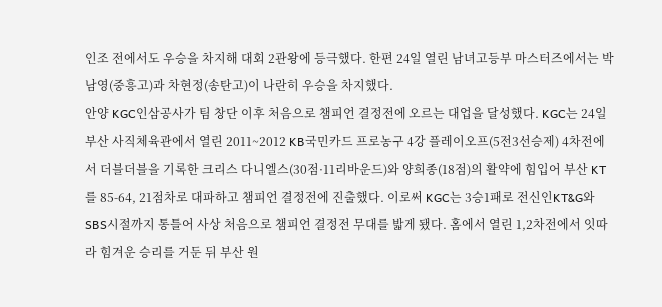인조 전에서도 우승을 차지해 대회 2관왕에 등극했다. 한편 24일 열린 남녀고등부 마스터즈에서는 박남영(중흥고)과 차현정(송탄고)이 나란히 우승을 차지했다.
안양 KGC인삼공사가 팀 창단 이후 처음으로 챔피언 결정전에 오르는 대업을 달성했다. KGC는 24일 부산 사직체육관에서 열린 2011~2012 KB국민카드 프로농구 4강 플레이오프(5전3선승제) 4차전에서 더블더블을 기록한 크리스 다니엘스(30점·11리바운드)와 양희종(18점)의 활약에 힘입어 부산 KT를 85-64, 21점차로 대파하고 챔피언 결정전에 진출했다. 이로써 KGC는 3승1패로 전신인KT&G와 SBS시절까지 통틀어 사상 처음으로 챔피언 결정전 무대를 밟게 됐다. 홈에서 열린 1,2차전에서 잇따라 힘겨운 승리를 거둔 뒤 부산 원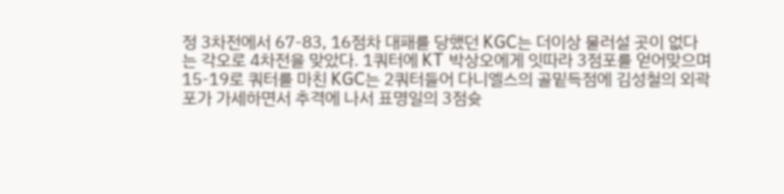정 3차전에서 67-83, 16점차 대패를 당했던 KGC는 더이상 물러설 곳이 없다는 각오로 4차전을 맞았다. 1쿼터에 KT 박상오에게 잇따라 3점포를 얻어맞으며 15-19로 쿼터를 마친 KGC는 2쿼터들어 다니엘스의 골밑득점에 김성철의 외곽포가 가세하면서 추격에 나서 표명일의 3점슛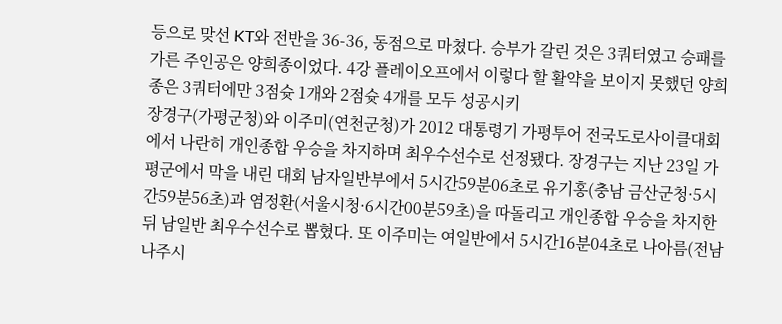등으로 맞선 KT와 전반을 36-36, 동점으로 마쳤다. 승부가 갈린 것은 3쿼터였고 승패를 가른 주인공은 양희종이었다. 4강 플레이오프에서 이렇다 할 활약을 보이지 못했던 양희종은 3쿼터에만 3점슛 1개와 2점슛 4개를 모두 성공시키
장경구(가평군청)와 이주미(연천군청)가 2012 대통령기 가평투어 전국도로사이클대회에서 나란히 개인종합 우승을 차지하며 최우수선수로 선정됐다. 장경구는 지난 23일 가평군에서 막을 내린 대회 남자일반부에서 5시간59분06초로 유기홍(충남 금산군청·5시간59분56초)과 염정환(서울시청·6시간00분59초)을 따돌리고 개인종합 우승을 차지한 뒤 남일반 최우수선수로 뽑혔다. 또 이주미는 여일반에서 5시간16분04초로 나아름(전남 나주시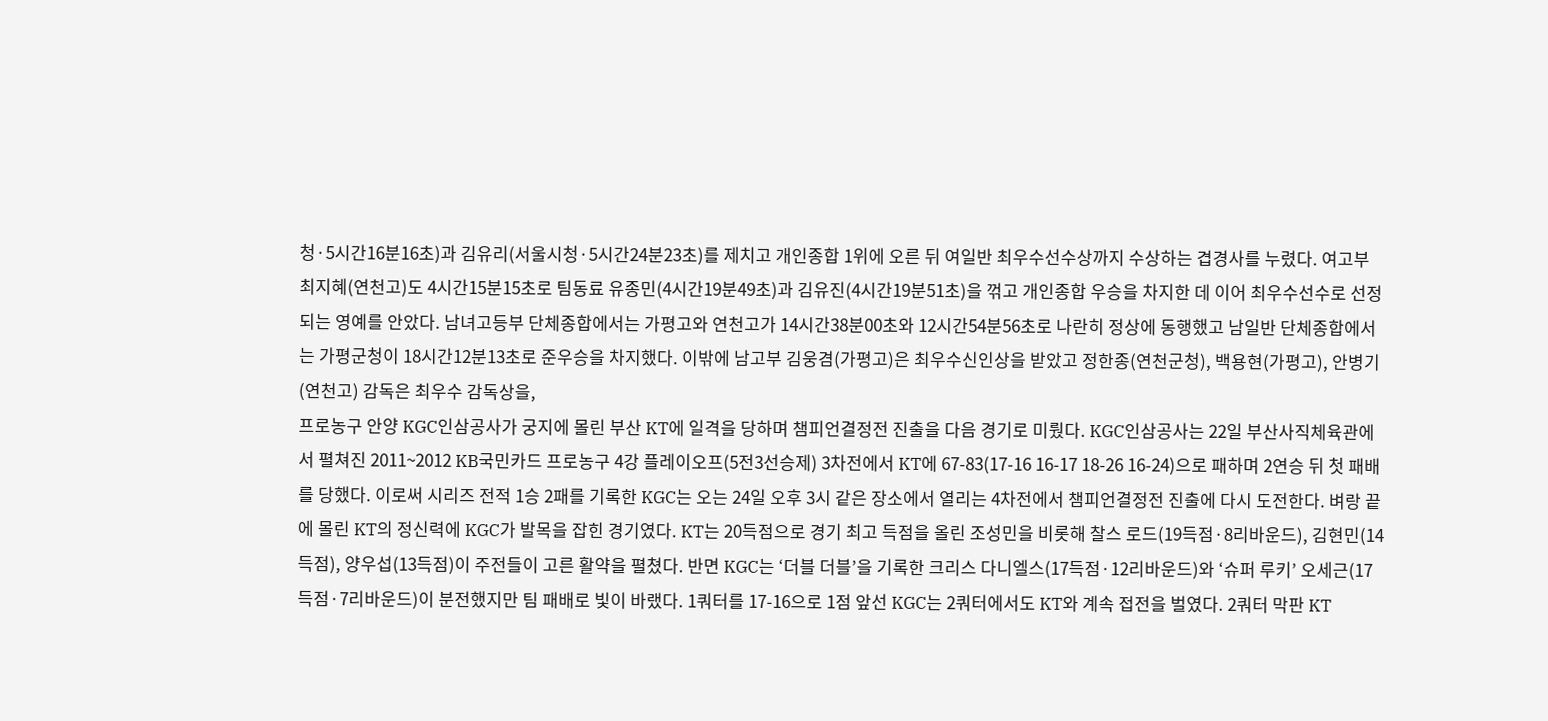청·5시간16분16초)과 김유리(서울시청·5시간24분23초)를 제치고 개인종합 1위에 오른 뒤 여일반 최우수선수상까지 수상하는 겹경사를 누렸다. 여고부 최지혜(연천고)도 4시간15분15초로 팀동료 유종민(4시간19분49초)과 김유진(4시간19분51초)을 꺾고 개인종합 우승을 차지한 데 이어 최우수선수로 선정되는 영예를 안았다. 남녀고등부 단체종합에서는 가평고와 연천고가 14시간38분00초와 12시간54분56초로 나란히 정상에 동행했고 남일반 단체종합에서는 가평군청이 18시간12분13초로 준우승을 차지했다. 이밖에 남고부 김웅겸(가평고)은 최우수신인상을 받았고 정한종(연천군청), 백용현(가평고), 안병기(연천고) 감독은 최우수 감독상을,
프로농구 안양 KGC인삼공사가 궁지에 몰린 부산 KT에 일격을 당하며 챔피언결정전 진출을 다음 경기로 미뤘다. KGC인삼공사는 22일 부산사직체육관에서 펼쳐진 2011~2012 KB국민카드 프로농구 4강 플레이오프(5전3선승제) 3차전에서 KT에 67-83(17-16 16-17 18-26 16-24)으로 패하며 2연승 뒤 첫 패배를 당했다. 이로써 시리즈 전적 1승 2패를 기록한 KGC는 오는 24일 오후 3시 같은 장소에서 열리는 4차전에서 챔피언결정전 진출에 다시 도전한다. 벼랑 끝에 몰린 KT의 정신력에 KGC가 발목을 잡힌 경기였다. KT는 20득점으로 경기 최고 득점을 올린 조성민을 비롯해 찰스 로드(19득점·8리바운드), 김현민(14득점), 양우섭(13득점)이 주전들이 고른 활약을 펼쳤다. 반면 KGC는 ‘더블 더블’을 기록한 크리스 다니엘스(17득점·12리바운드)와 ‘슈퍼 루키’ 오세근(17득점·7리바운드)이 분전했지만 팀 패배로 빛이 바랬다. 1쿼터를 17-16으로 1점 앞선 KGC는 2쿼터에서도 KT와 계속 접전을 벌였다. 2쿼터 막판 KT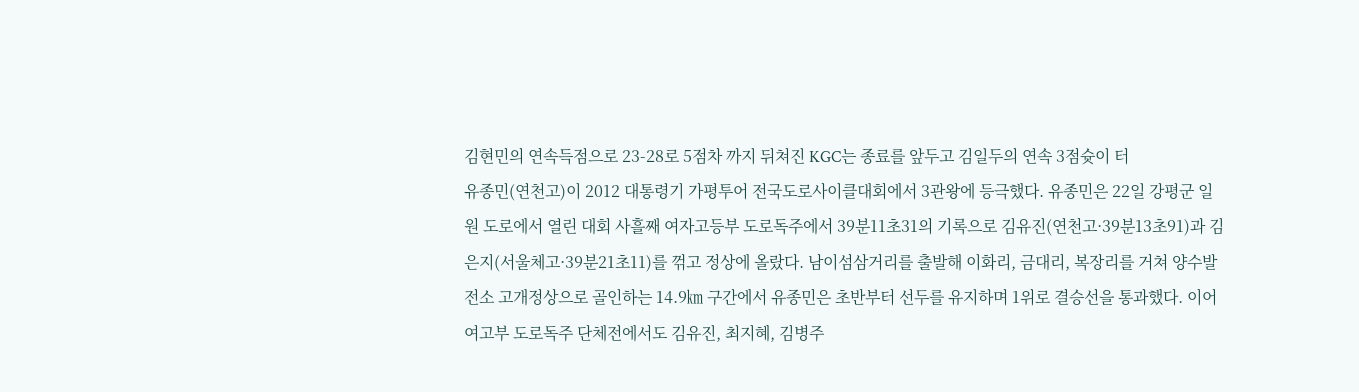김현민의 연속득점으로 23-28로 5점차 까지 뒤쳐진 KGC는 종료를 앞두고 김일두의 연속 3점슛이 터
유종민(연천고)이 2012 대통령기 가평투어 전국도로사이클대회에서 3관왕에 등극했다. 유종민은 22일 강평군 일원 도로에서 열린 대회 사흘째 여자고등부 도로독주에서 39분11초31의 기록으로 김유진(연천고·39분13초91)과 김은지(서울체고·39분21초11)를 꺾고 정상에 올랐다. 남이섬삼거리를 출발해 이화리, 금대리, 복장리를 거쳐 양수발전소 고개정상으로 골인하는 14.9㎞ 구간에서 유종민은 초반부터 선두를 유지하며 1위로 결승선을 통과했다. 이어 여고부 도로독주 단체전에서도 김유진, 최지혜, 김병주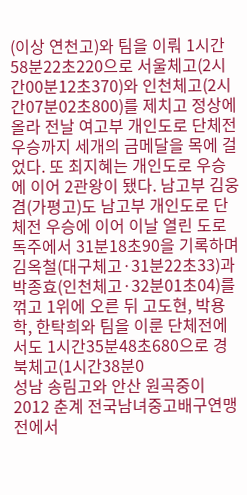(이상 연천고)와 팀을 이뤄 1시간58분22초220으로 서울체고(2시간00분12초370)와 인천체고(2시간07분02초800)를 제치고 정상에 올라 전날 여고부 개인도로 단체전 우승까지 세개의 금메달을 목에 걸었다. 또 최지혜는 개인도로 우승에 이어 2관왕이 됐다. 남고부 김웅겸(가평고)도 남고부 개인도로 단체전 우승에 이어 이날 열린 도로독주에서 31분18초90을 기록하며 김옥철(대구체고·31분22초33)과 박종효(인천체고·32분01초04)를 꺾고 1위에 오른 뒤 고도현, 박용학, 한탁희와 팀을 이룬 단체전에서도 1시간35분48초680으로 경북체고(1시간38분0
성남 송림고와 안산 원곡중이 2012 춘계 전국남녀중고배구연맹전에서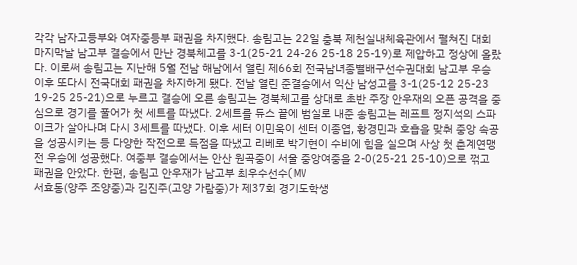각각 남자고등부와 여자중등부 패권을 차지했다. 송림고는 22일 충북 제천실내체육관에서 펼쳐진 대회 마지막날 남고부 결승에서 만난 경북체고를 3-1(25-21 24-26 25-18 25-19)로 제압하고 정상에 올랐다. 이로써 송림고는 지난해 5월 전남 해남에서 열린 제66회 전국남녀종별배구선수권대회 남고부 우승 이후 또다시 전국대회 패권을 차지하게 됐다. 전날 열린 준결승에서 익산 남성고를 3-1(25-12 25-23 19-25 25-21)으로 누르고 결승에 오른 송림고는 경북체고를 상대로 초반 주장 안우재의 오픈 공격을 중심으로 경기를 풀어가 첫 세트를 따냈다. 2세트를 듀스 끝에 범실로 내준 송림고는 레프트 정지석의 스파이크가 살아나며 다시 3세트를 따냈다. 이후 세터 이민욱이 센터 이종엽, 황경민과 호흡을 맞춰 중앙 속공을 성공시키는 등 다양한 작전으로 득점을 따냈고 리베로 박기현이 수비에 힘을 실으며 사상 첫 춘계연맹전 우승에 성공했다. 여중부 결승에서는 안산 원곡중이 서울 중앙여중을 2-0(25-21 25-10)으로 꺾고 패권을 안았다. 한편, 송림고 안우재가 남고부 최우수선수(MV
서효동(양주 조양중)과 김진주(고양 가람중)가 제37회 경기도학생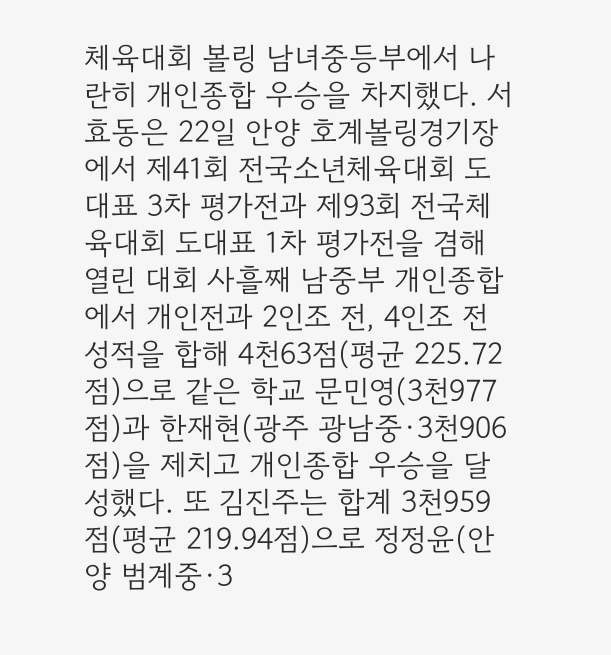체육대회 볼링 남녀중등부에서 나란히 개인종합 우승을 차지했다. 서효동은 22일 안양 호계볼링경기장에서 제41회 전국소년체육대회 도대표 3차 평가전과 제93회 전국체육대회 도대표 1차 평가전을 겸해 열린 대회 사흘째 남중부 개인종합에서 개인전과 2인조 전, 4인조 전 성적을 합해 4천63점(평균 225.72점)으로 같은 학교 문민영(3천977점)과 한재현(광주 광남중·3천906점)을 제치고 개인종합 우승을 달성했다. 또 김진주는 합계 3천959점(평균 219.94점)으로 정정윤(안양 범계중·3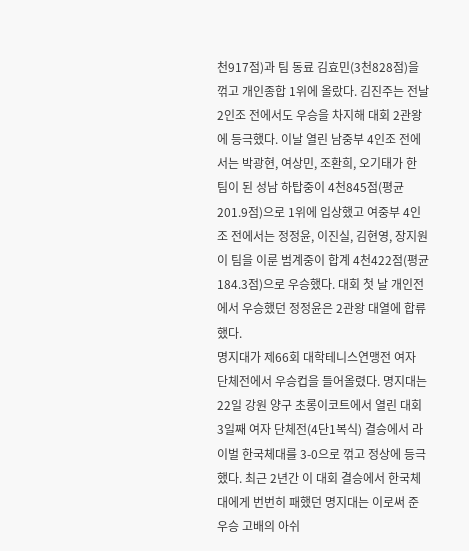천917점)과 팀 동료 김효민(3천828점)을 꺾고 개인종합 1위에 올랐다. 김진주는 전날 2인조 전에서도 우승을 차지해 대회 2관왕에 등극했다. 이날 열린 남중부 4인조 전에서는 박광현, 여상민, 조환희, 오기태가 한 팀이 된 성남 하탑중이 4천845점(평균 201.9점)으로 1위에 입상했고 여중부 4인조 전에서는 정정윤, 이진실, 김현영, 장지원이 팀을 이룬 범계중이 합계 4천422점(평균 184.3점)으로 우승했다. 대회 첫 날 개인전에서 우승했던 정정윤은 2관왕 대열에 합류했다.
명지대가 제66회 대학테니스연맹전 여자 단체전에서 우승컵을 들어올렸다. 명지대는 22일 강원 양구 초롱이코트에서 열린 대회 3일째 여자 단체전(4단1복식) 결승에서 라이벌 한국체대를 3-0으로 꺾고 정상에 등극했다. 최근 2년간 이 대회 결승에서 한국체대에게 번번히 패했던 명지대는 이로써 준우승 고배의 아쉬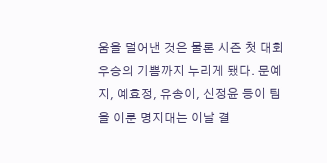움을 덜어낸 것은 물론 시즌 첫 대회 우승의 기쁨까지 누리게 됐다. 문예지, 예효정, 유송이, 신정윤 등이 팀을 이룬 명지대는 이날 결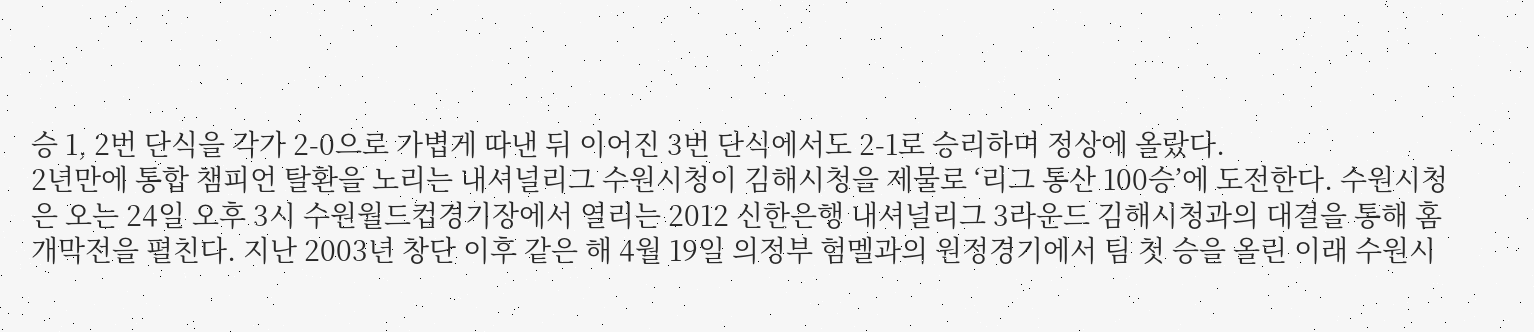승 1, 2번 단식을 각가 2-0으로 가볍게 따낸 뒤 이어진 3번 단식에서도 2-1로 승리하며 정상에 올랐다.
2년만에 통합 챔피언 탈환을 노리는 내셔널리그 수원시청이 김해시청을 제물로 ‘리그 통산 100승’에 도전한다. 수원시청은 오는 24일 오후 3시 수원월드컵경기장에서 열리는 2012 신한은행 내셔널리그 3라운드 김해시청과의 대결을 통해 홈 개막전을 펼친다. 지난 2003년 창단 이후 같은 해 4월 19일 의정부 험멜과의 원정경기에서 팀 첫 승을 올린 이래 수원시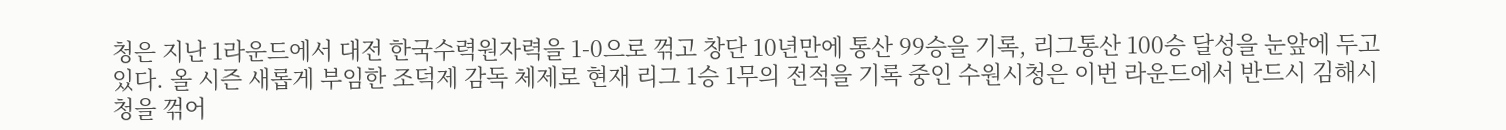청은 지난 1라운드에서 대전 한국수력원자력을 1-0으로 꺾고 창단 10년만에 통산 99승을 기록, 리그통산 100승 달성을 눈앞에 두고 있다. 올 시즌 새롭게 부임한 조덕제 감독 체제로 현재 리그 1승 1무의 전적을 기록 중인 수원시청은 이번 라운드에서 반드시 김해시청을 꺾어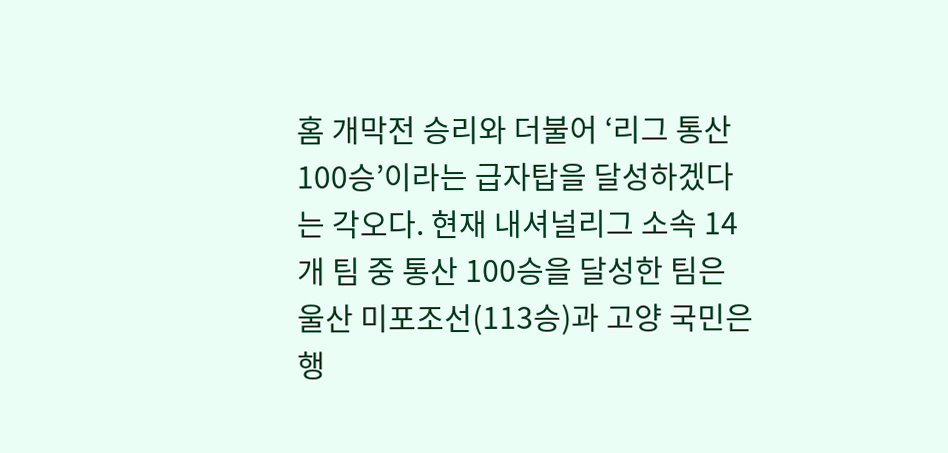홈 개막전 승리와 더불어 ‘리그 통산 100승’이라는 급자탑을 달성하겠다는 각오다. 현재 내셔널리그 소속 14개 팀 중 통산 100승을 달성한 팀은 울산 미포조선(113승)과 고양 국민은행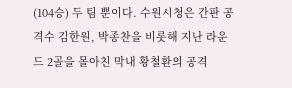(104승) 두 팀 뿐이다. 수원시청은 간판 공격수 김한원, 박종찬을 비롯해 지난 라운드 2골을 몰아친 막내 황철환의 공격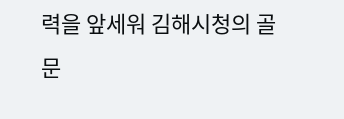력을 앞세워 김해시청의 골문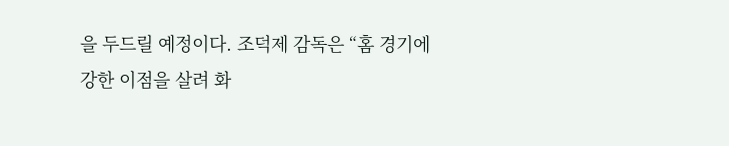을 두드릴 예정이다. 조덕제 감독은 “홈 경기에 강한 이점을 살려 화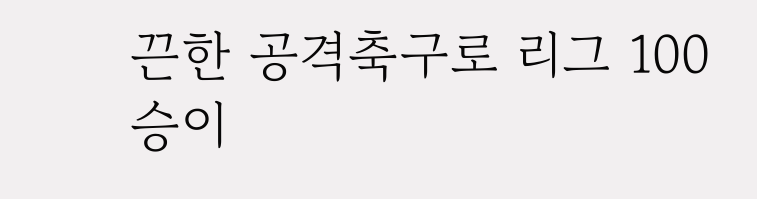끈한 공격축구로 리그 100승이